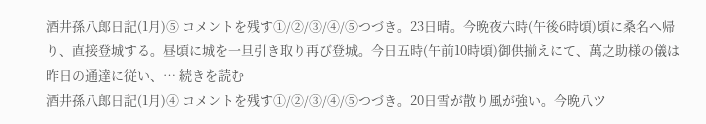酒井孫八郎日記(1月)⑤ コメントを残す①/②/③/④/⑤つづき。23日晴。今晩夜六時(午後6時頃)頃に桑名へ帰り、直接登城する。昼頃に城を一旦引き取り再び登城。今日五時(午前10時頃)御供揃えにて、萬之助様の儀は昨日の通達に従い、… 続きを読む
酒井孫八郎日記(1月)④ コメントを残す①/②/③/④/⑤つづき。20日雪が散り風が強い。今晩八ツ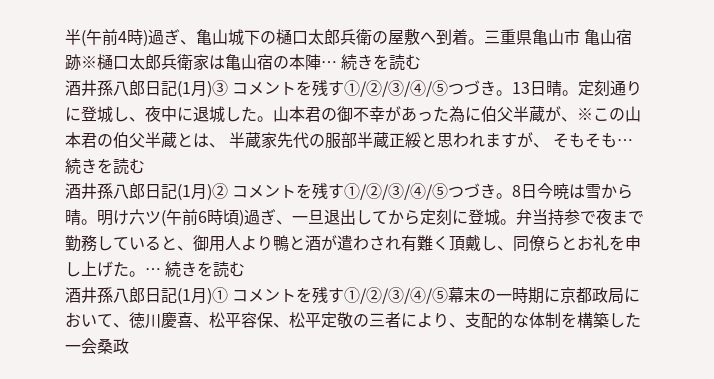半(午前4時)過ぎ、亀山城下の樋口太郎兵衛の屋敷へ到着。三重県亀山市 亀山宿跡※樋口太郎兵衛家は亀山宿の本陣… 続きを読む
酒井孫八郎日記(1月)③ コメントを残す①/②/③/④/⑤つづき。13日晴。定刻通りに登城し、夜中に退城した。山本君の御不幸があった為に伯父半蔵が、※この山本君の伯父半蔵とは、 半蔵家先代の服部半蔵正綏と思われますが、 そもそも… 続きを読む
酒井孫八郎日記(1月)② コメントを残す①/②/③/④/⑤つづき。8日今暁は雪から晴。明け六ツ(午前6時頃)過ぎ、一旦退出してから定刻に登城。弁当持参で夜まで勤務していると、御用人より鴨と酒が遣わされ有難く頂戴し、同僚らとお礼を申し上げた。… 続きを読む
酒井孫八郎日記(1月)① コメントを残す①/②/③/④/⑤幕末の一時期に京都政局において、徳川慶喜、松平容保、松平定敬の三者により、支配的な体制を構築した一会桑政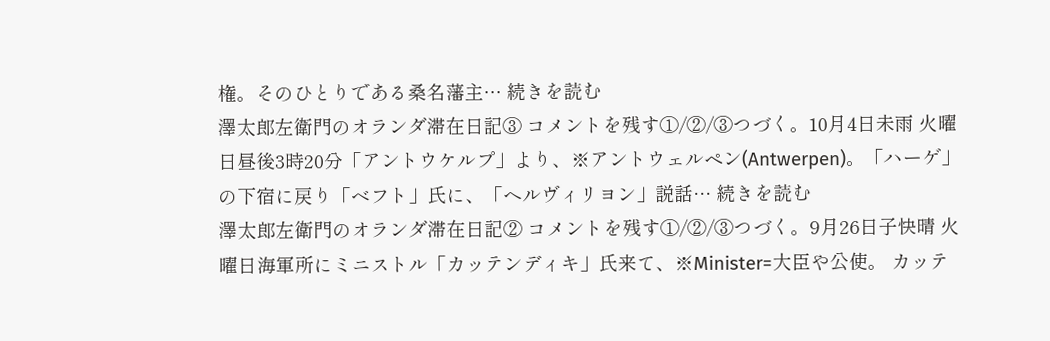権。そのひとりである桑名藩主… 続きを読む
澤太郎左衛門のオランダ滞在日記③ コメントを残す①/②/③つづく。10月4日未雨 火曜日昼後3時20分「アントウケルプ」より、※アントウェルペン(Antwerpen)。「ハーゲ」の下宿に戻り「ベフト」氏に、「ヘルヴィリヨン」説話… 続きを読む
澤太郎左衛門のオランダ滞在日記② コメントを残す①/②/③つづく。9月26日子快晴 火曜日海軍所にミニストル「カッテンディキ」氏来て、※Minister=大臣や公使。 カッテ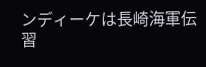ンディーケは長崎海軍伝習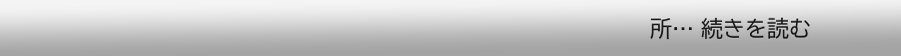所… 続きを読む